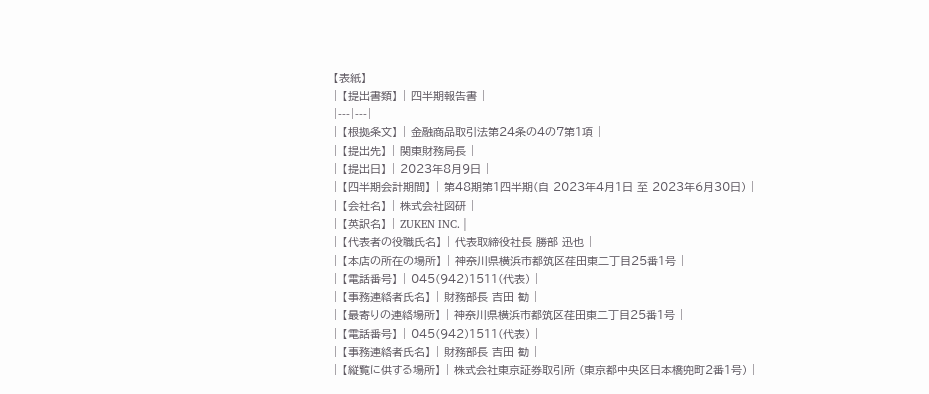【表紙】
| 【提出書類】 | 四半期報告書 |
|---|---|
| 【根拠条文】 | 金融商品取引法第24条の4の7第1項 |
| 【提出先】 | 関東財務局長 |
| 【提出日】 | 2023年8月9日 |
| 【四半期会計期間】 | 第48期第1四半期(自 2023年4月1日 至 2023年6月30日) |
| 【会社名】 | 株式会社図研 |
| 【英訳名】 | ZUKEN INC. |
| 【代表者の役職氏名】 | 代表取締役社長 勝部 迅也 |
| 【本店の所在の場所】 | 神奈川県横浜市都筑区荏田東二丁目25番1号 |
| 【電話番号】 | 045(942)1511(代表) |
| 【事務連絡者氏名】 | 財務部長 吉田 勧 |
| 【最寄りの連絡場所】 | 神奈川県横浜市都筑区荏田東二丁目25番1号 |
| 【電話番号】 | 045(942)1511(代表) |
| 【事務連絡者氏名】 | 財務部長 吉田 勧 |
| 【縦覧に供する場所】 | 株式会社東京証券取引所 (東京都中央区日本橋兜町2番1号) |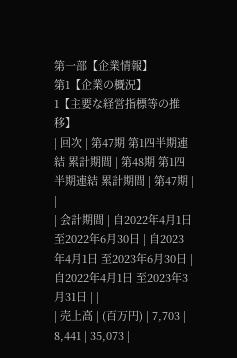第一部【企業情報】
第1【企業の概況】
1【主要な経営指標等の推移】
| 回次 | 第47期 第1四半期連結 累計期間 | 第48期 第1四半期連結 累計期間 | 第47期 | |
| 会計期間 | 自2022年4月1日 至2022年6月30日 | 自2023年4月1日 至2023年6月30日 | 自2022年4月1日 至2023年3月31日 | |
| 売上高 | (百万円) | 7,703 | 8,441 | 35,073 |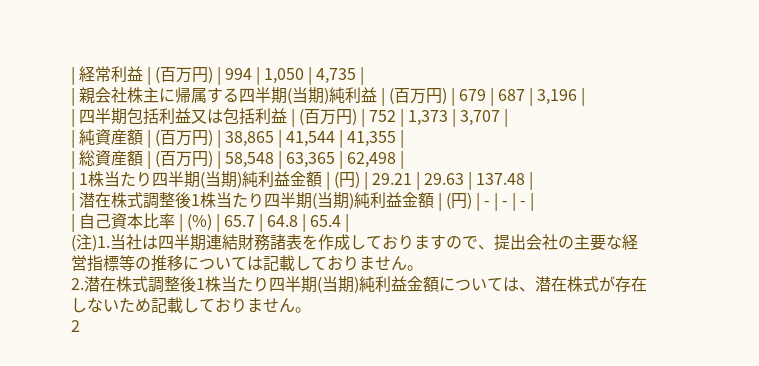| 経常利益 | (百万円) | 994 | 1,050 | 4,735 |
| 親会社株主に帰属する四半期(当期)純利益 | (百万円) | 679 | 687 | 3,196 |
| 四半期包括利益又は包括利益 | (百万円) | 752 | 1,373 | 3,707 |
| 純資産額 | (百万円) | 38,865 | 41,544 | 41,355 |
| 総資産額 | (百万円) | 58,548 | 63,365 | 62,498 |
| 1株当たり四半期(当期)純利益金額 | (円) | 29.21 | 29.63 | 137.48 |
| 潜在株式調整後1株当たり四半期(当期)純利益金額 | (円) | - | - | - |
| 自己資本比率 | (%) | 65.7 | 64.8 | 65.4 |
(注)1.当社は四半期連結財務諸表を作成しておりますので、提出会社の主要な経営指標等の推移については記載しておりません。
2.潜在株式調整後1株当たり四半期(当期)純利益金額については、潜在株式が存在しないため記載しておりません。
2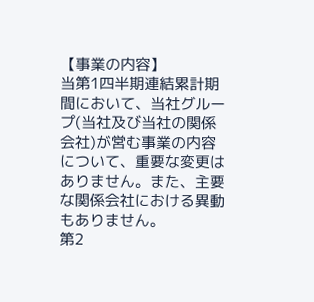【事業の内容】
当第1四半期連結累計期間において、当社グループ(当社及び当社の関係会社)が営む事業の内容について、重要な変更はありません。また、主要な関係会社における異動もありません。
第2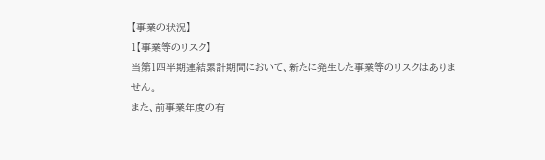【事業の状況】
1【事業等のリスク】
当第1四半期連結累計期間において、新たに発生した事業等のリスクはありません。
また、前事業年度の有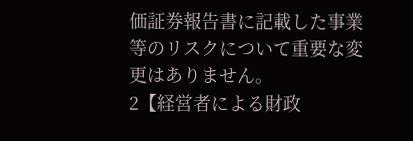価証券報告書に記載した事業等のリスクについて重要な変更はありません。
2【経営者による財政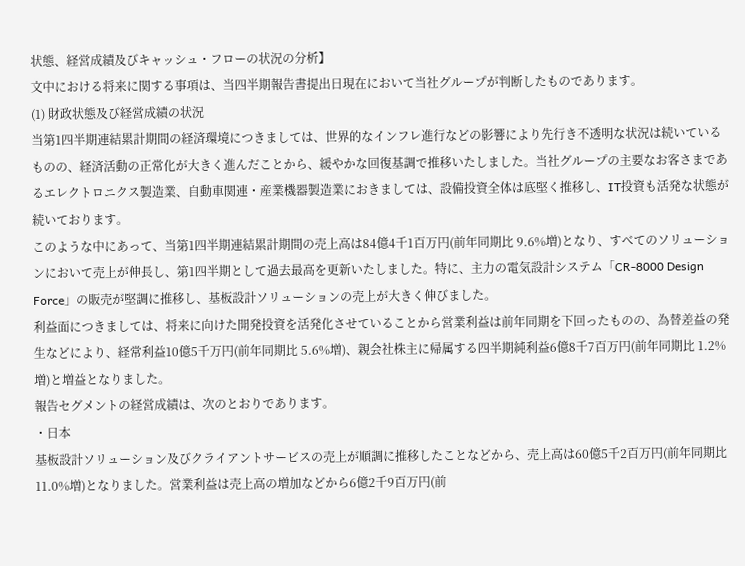状態、経営成績及びキャッシュ・フローの状況の分析】
文中における将来に関する事項は、当四半期報告書提出日現在において当社グループが判断したものであります。
(1) 財政状態及び経営成績の状況
当第1四半期連結累計期間の経済環境につきましては、世界的なインフレ進行などの影響により先行き不透明な状況は続いているものの、経済活動の正常化が大きく進んだことから、緩やかな回復基調で推移いたしました。当社グループの主要なお客さまであるエレクトロニクス製造業、自動車関連・産業機器製造業におきましては、設備投資全体は底堅く推移し、IT投資も活発な状態が続いております。
このような中にあって、当第1四半期連結累計期間の売上高は84億4千1百万円(前年同期比 9.6%増)となり、すべてのソリューションにおいて売上が伸長し、第1四半期として過去最高を更新いたしました。特に、主力の電気設計システム「CR-8000 Design Force」の販売が堅調に推移し、基板設計ソリューションの売上が大きく伸びました。
利益面につきましては、将来に向けた開発投資を活発化させていることから営業利益は前年同期を下回ったものの、為替差益の発生などにより、経常利益10億5千万円(前年同期比 5.6%増)、親会社株主に帰属する四半期純利益6億8千7百万円(前年同期比 1.2%増)と増益となりました。
報告セグメントの経営成績は、次のとおりであります。
・日本
基板設計ソリューション及びクライアントサービスの売上が順調に推移したことなどから、売上高は60億5千2百万円(前年同期比 11.0%増)となりました。営業利益は売上高の増加などから6億2千9百万円(前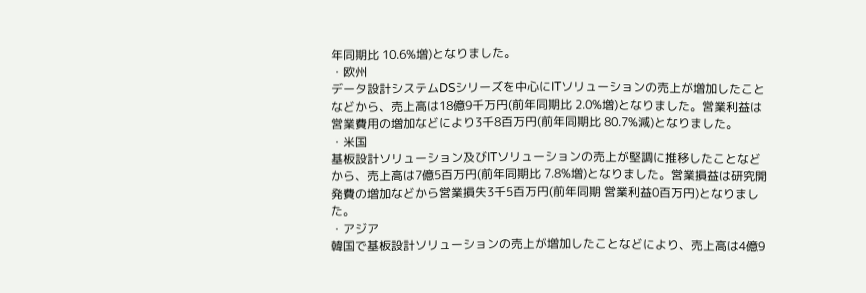年同期比 10.6%増)となりました。
・欧州
データ設計システムDSシリーズを中心にITソリューションの売上が増加したことなどから、売上高は18億9千万円(前年同期比 2.0%増)となりました。営業利益は営業費用の増加などにより3千8百万円(前年同期比 80.7%減)となりました。
・米国
基板設計ソリューション及びITソリューションの売上が堅調に推移したことなどから、売上高は7億5百万円(前年同期比 7.8%増)となりました。営業損益は研究開発費の増加などから営業損失3千5百万円(前年同期 営業利益0百万円)となりました。
・アジア
韓国で基板設計ソリューションの売上が増加したことなどにより、売上高は4億9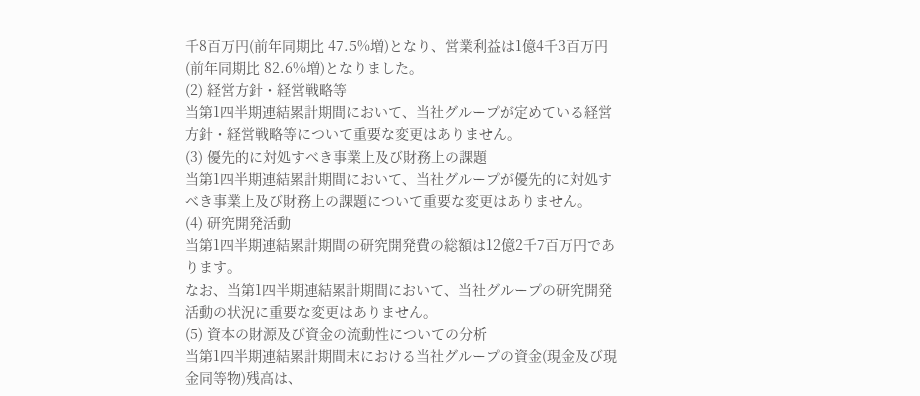千8百万円(前年同期比 47.5%増)となり、営業利益は1億4千3百万円(前年同期比 82.6%増)となりました。
(2) 経営方針・経営戦略等
当第1四半期連結累計期間において、当社グループが定めている経営方針・経営戦略等について重要な変更はありません。
(3) 優先的に対処すべき事業上及び財務上の課題
当第1四半期連結累計期間において、当社グループが優先的に対処すべき事業上及び財務上の課題について重要な変更はありません。
(4) 研究開発活動
当第1四半期連結累計期間の研究開発費の総額は12億2千7百万円であります。
なお、当第1四半期連結累計期間において、当社グループの研究開発活動の状況に重要な変更はありません。
(5) 資本の財源及び資金の流動性についての分析
当第1四半期連結累計期間末における当社グループの資金(現金及び現金同等物)残高は、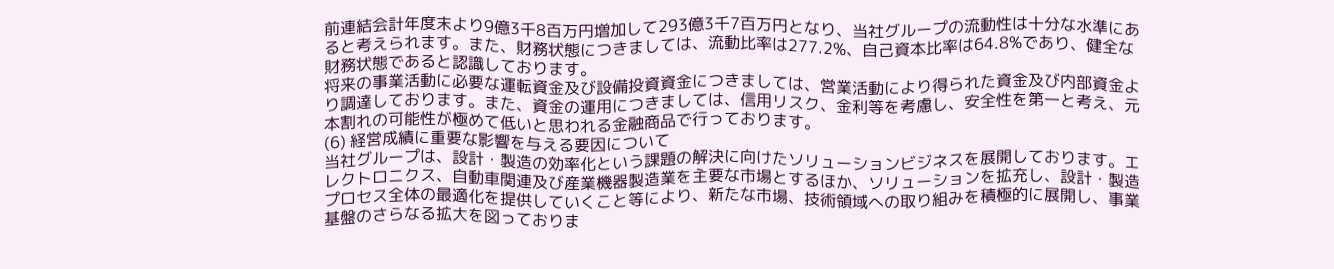前連結会計年度末より9億3千8百万円増加して293億3千7百万円となり、当社グループの流動性は十分な水準にあると考えられます。また、財務状態につきましては、流動比率は277.2%、自己資本比率は64.8%であり、健全な財務状態であると認識しております。
将来の事業活動に必要な運転資金及び設備投資資金につきましては、営業活動により得られた資金及び内部資金より調達しております。また、資金の運用につきましては、信用リスク、金利等を考慮し、安全性を第一と考え、元本割れの可能性が極めて低いと思われる金融商品で行っております。
(6) 経営成績に重要な影響を与える要因について
当社グループは、設計・製造の効率化という課題の解決に向けたソリューションビジネスを展開しております。エレクトロニクス、自動車関連及び産業機器製造業を主要な市場とするほか、ソリューションを拡充し、設計・製造プロセス全体の最適化を提供していくこと等により、新たな市場、技術領域への取り組みを積極的に展開し、事業基盤のさらなる拡大を図っておりま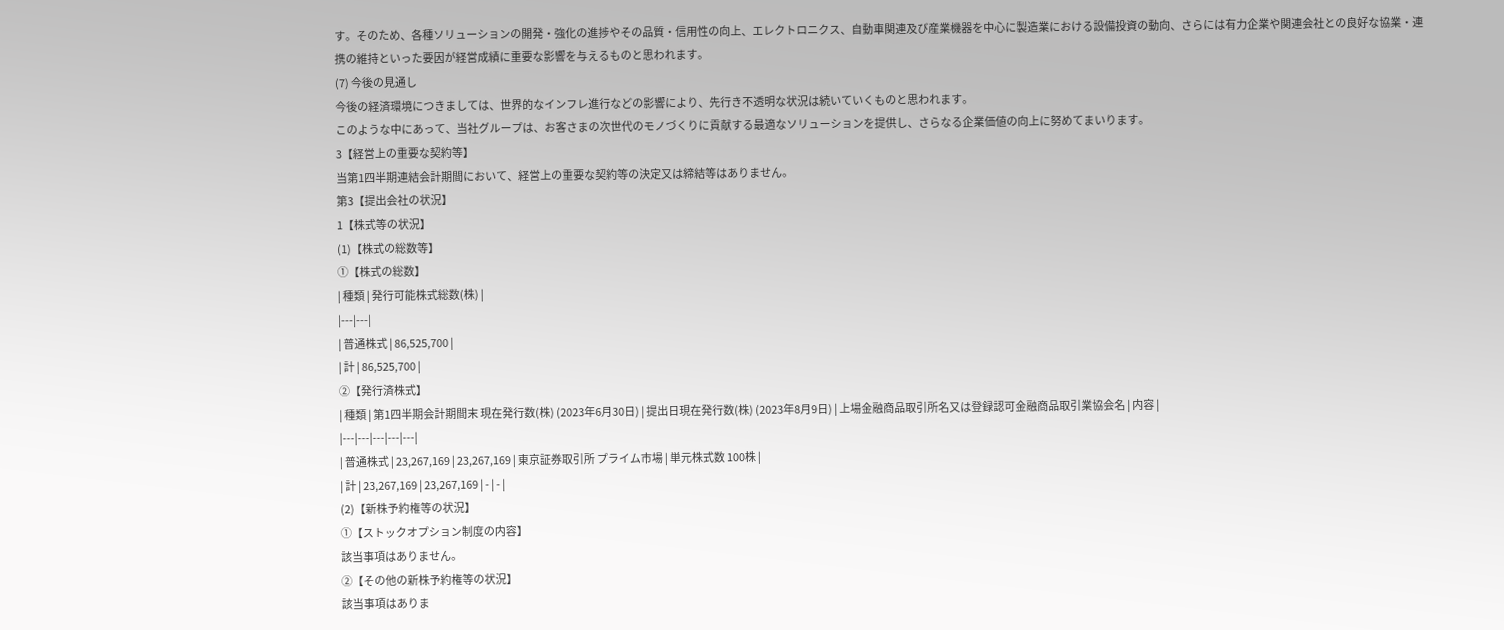す。そのため、各種ソリューションの開発・強化の進捗やその品質・信用性の向上、エレクトロニクス、自動車関連及び産業機器を中心に製造業における設備投資の動向、さらには有力企業や関連会社との良好な協業・連携の維持といった要因が経営成績に重要な影響を与えるものと思われます。
(7) 今後の見通し
今後の経済環境につきましては、世界的なインフレ進行などの影響により、先行き不透明な状況は続いていくものと思われます。
このような中にあって、当社グループは、お客さまの次世代のモノづくりに貢献する最適なソリューションを提供し、さらなる企業価値の向上に努めてまいります。
3【経営上の重要な契約等】
当第1四半期連結会計期間において、経営上の重要な契約等の決定又は締結等はありません。
第3【提出会社の状況】
1【株式等の状況】
(1)【株式の総数等】
①【株式の総数】
| 種類 | 発行可能株式総数(株) |
|---|---|
| 普通株式 | 86,525,700 |
| 計 | 86,525,700 |
②【発行済株式】
| 種類 | 第1四半期会計期間末 現在発行数(株) (2023年6月30日) | 提出日現在発行数(株) (2023年8月9日) | 上場金融商品取引所名又は登録認可金融商品取引業協会名 | 内容 |
|---|---|---|---|---|
| 普通株式 | 23,267,169 | 23,267,169 | 東京証券取引所 プライム市場 | 単元株式数 100株 |
| 計 | 23,267,169 | 23,267,169 | - | - |
(2)【新株予約権等の状況】
①【ストックオプション制度の内容】
該当事項はありません。
②【その他の新株予約権等の状況】
該当事項はありま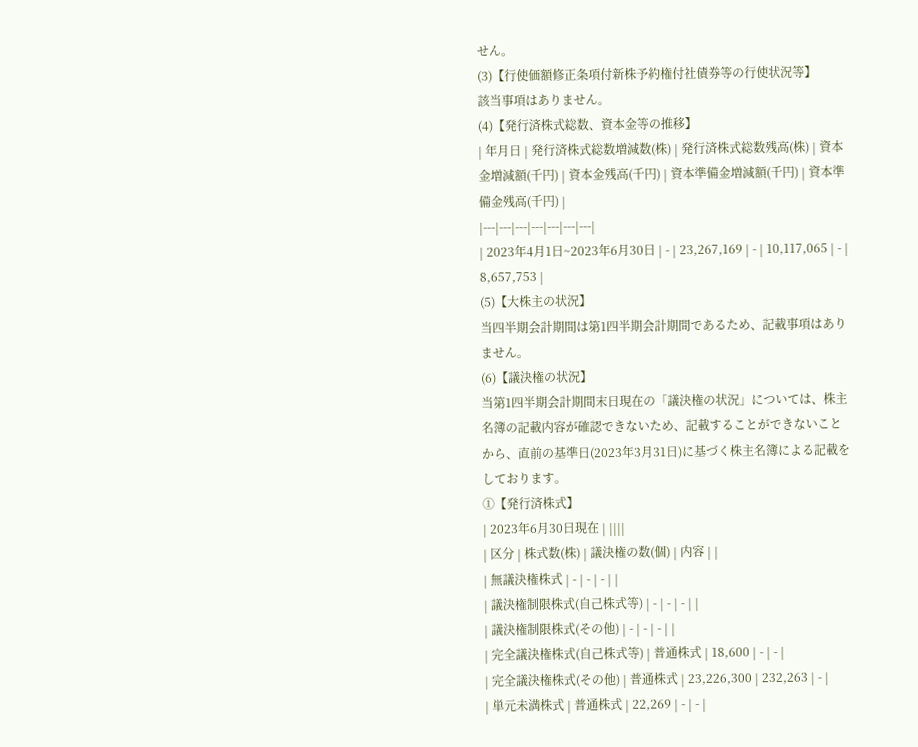せん。
(3)【行使価額修正条項付新株予約権付社債券等の行使状況等】
該当事項はありません。
(4)【発行済株式総数、資本金等の推移】
| 年月日 | 発行済株式総数増減数(株) | 発行済株式総数残高(株) | 資本金増減額(千円) | 資本金残高(千円) | 資本準備金増減額(千円) | 資本準備金残高(千円) |
|---|---|---|---|---|---|---|
| 2023年4月1日~2023年6月30日 | - | 23,267,169 | - | 10,117,065 | - | 8,657,753 |
(5)【大株主の状況】
当四半期会計期間は第1四半期会計期間であるため、記載事項はありません。
(6)【議決権の状況】
当第1四半期会計期間末日現在の「議決権の状況」については、株主名簿の記載内容が確認できないため、記載することができないことから、直前の基準日(2023年3月31日)に基づく株主名簿による記載をしております。
①【発行済株式】
| 2023年6月30日現在 | ||||
| 区分 | 株式数(株) | 議決権の数(個) | 内容 | |
| 無議決権株式 | - | - | - | |
| 議決権制限株式(自己株式等) | - | - | - | |
| 議決権制限株式(その他) | - | - | - | |
| 完全議決権株式(自己株式等) | 普通株式 | 18,600 | - | - |
| 完全議決権株式(その他) | 普通株式 | 23,226,300 | 232,263 | - |
| 単元未満株式 | 普通株式 | 22,269 | - | - |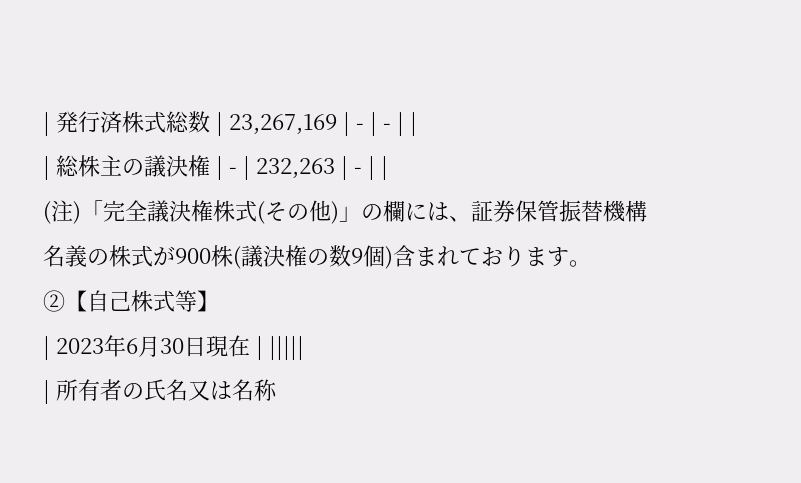| 発行済株式総数 | 23,267,169 | - | - | |
| 総株主の議決権 | - | 232,263 | - | |
(注)「完全議決権株式(その他)」の欄には、証券保管振替機構名義の株式が900株(議決権の数9個)含まれております。
②【自己株式等】
| 2023年6月30日現在 | |||||
| 所有者の氏名又は名称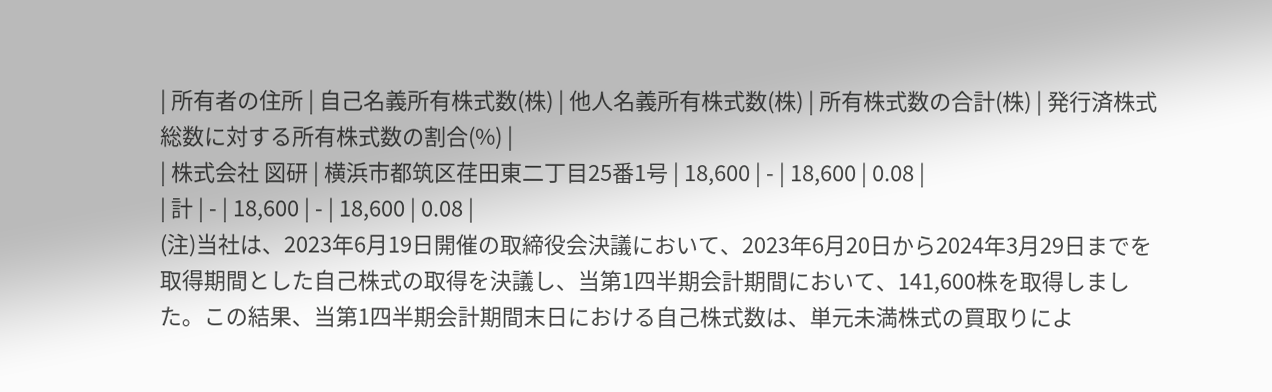| 所有者の住所 | 自己名義所有株式数(株) | 他人名義所有株式数(株) | 所有株式数の合計(株) | 発行済株式総数に対する所有株式数の割合(%) |
| 株式会社 図研 | 横浜市都筑区荏田東二丁目25番1号 | 18,600 | - | 18,600 | 0.08 |
| 計 | - | 18,600 | - | 18,600 | 0.08 |
(注)当社は、2023年6月19日開催の取締役会決議において、2023年6月20日から2024年3月29日までを取得期間とした自己株式の取得を決議し、当第1四半期会計期間において、141,600株を取得しました。この結果、当第1四半期会計期間末日における自己株式数は、単元未満株式の買取りによ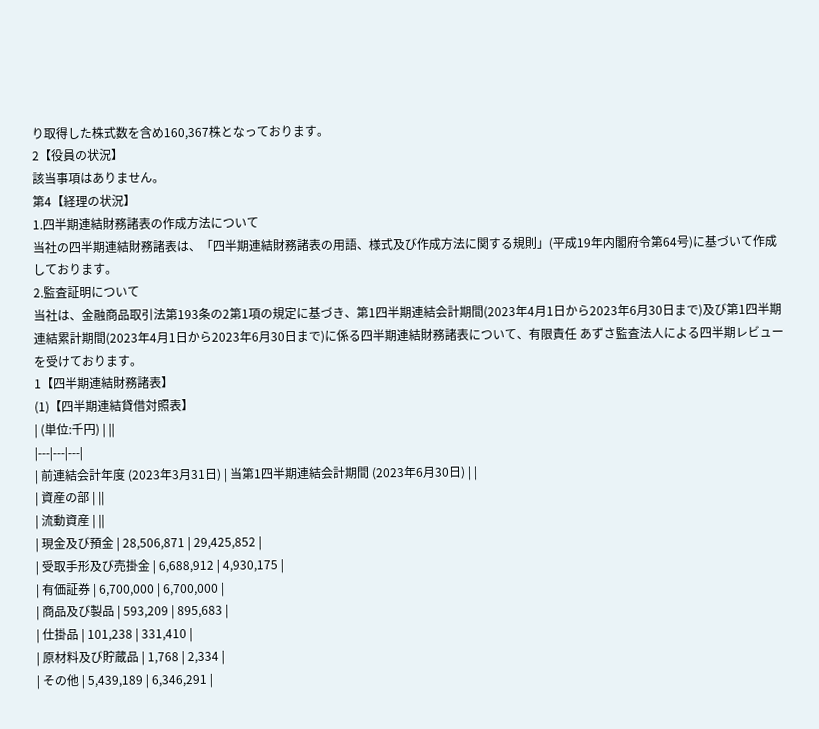り取得した株式数を含め160,367株となっております。
2【役員の状況】
該当事項はありません。
第4【経理の状況】
1.四半期連結財務諸表の作成方法について
当社の四半期連結財務諸表は、「四半期連結財務諸表の用語、様式及び作成方法に関する規則」(平成19年内閣府令第64号)に基づいて作成しております。
2.監査証明について
当社は、金融商品取引法第193条の2第1項の規定に基づき、第1四半期連結会計期間(2023年4月1日から2023年6月30日まで)及び第1四半期連結累計期間(2023年4月1日から2023年6月30日まで)に係る四半期連結財務諸表について、有限責任 あずさ監査法人による四半期レビューを受けております。
1【四半期連結財務諸表】
(1)【四半期連結貸借対照表】
| (単位:千円) | ||
|---|---|---|
| 前連結会計年度 (2023年3月31日) | 当第1四半期連結会計期間 (2023年6月30日) | |
| 資産の部 | ||
| 流動資産 | ||
| 現金及び預金 | 28,506,871 | 29,425,852 |
| 受取手形及び売掛金 | 6,688,912 | 4,930,175 |
| 有価証券 | 6,700,000 | 6,700,000 |
| 商品及び製品 | 593,209 | 895,683 |
| 仕掛品 | 101,238 | 331,410 |
| 原材料及び貯蔵品 | 1,768 | 2,334 |
| その他 | 5,439,189 | 6,346,291 |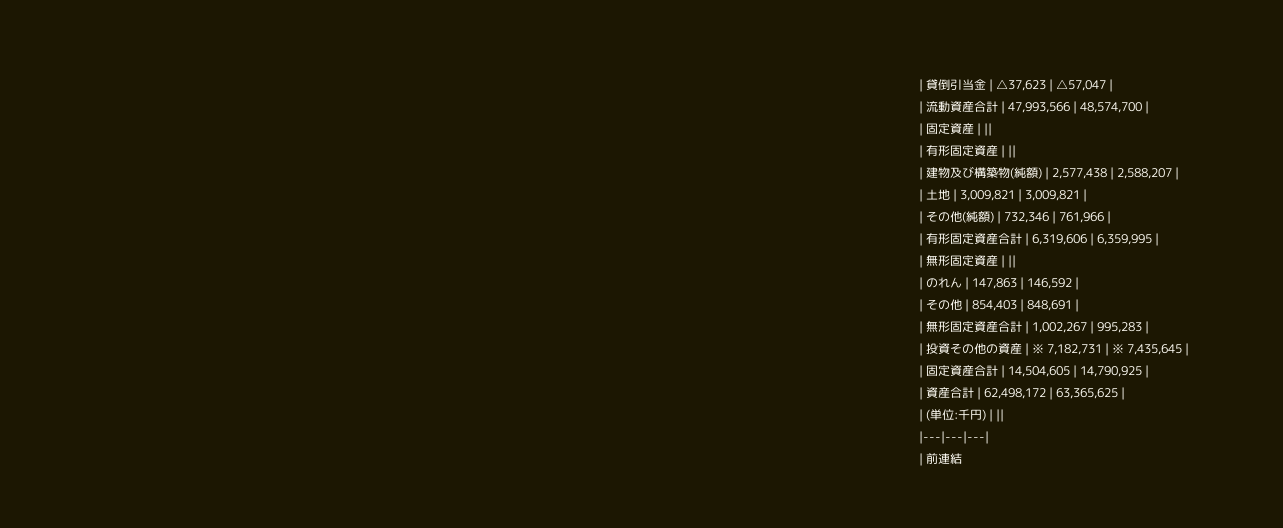| 貸倒引当金 | △37,623 | △57,047 |
| 流動資産合計 | 47,993,566 | 48,574,700 |
| 固定資産 | ||
| 有形固定資産 | ||
| 建物及び構築物(純額) | 2,577,438 | 2,588,207 |
| 土地 | 3,009,821 | 3,009,821 |
| その他(純額) | 732,346 | 761,966 |
| 有形固定資産合計 | 6,319,606 | 6,359,995 |
| 無形固定資産 | ||
| のれん | 147,863 | 146,592 |
| その他 | 854,403 | 848,691 |
| 無形固定資産合計 | 1,002,267 | 995,283 |
| 投資その他の資産 | ※ 7,182,731 | ※ 7,435,645 |
| 固定資産合計 | 14,504,605 | 14,790,925 |
| 資産合計 | 62,498,172 | 63,365,625 |
| (単位:千円) | ||
|---|---|---|
| 前連結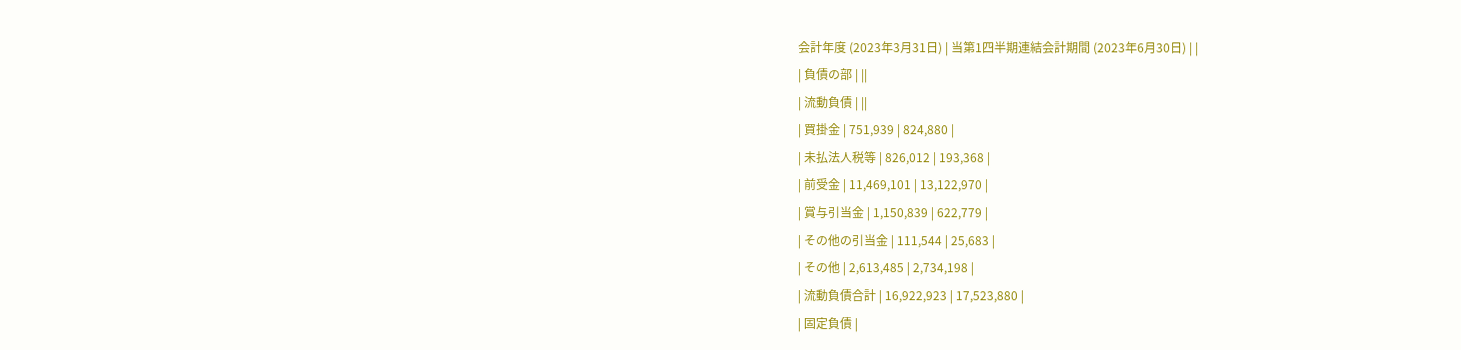会計年度 (2023年3月31日) | 当第1四半期連結会計期間 (2023年6月30日) | |
| 負債の部 | ||
| 流動負債 | ||
| 買掛金 | 751,939 | 824,880 |
| 未払法人税等 | 826,012 | 193,368 |
| 前受金 | 11,469,101 | 13,122,970 |
| 賞与引当金 | 1,150,839 | 622,779 |
| その他の引当金 | 111,544 | 25,683 |
| その他 | 2,613,485 | 2,734,198 |
| 流動負債合計 | 16,922,923 | 17,523,880 |
| 固定負債 |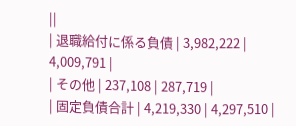||
| 退職給付に係る負債 | 3,982,222 | 4,009,791 |
| その他 | 237,108 | 287,719 |
| 固定負債合計 | 4,219,330 | 4,297,510 |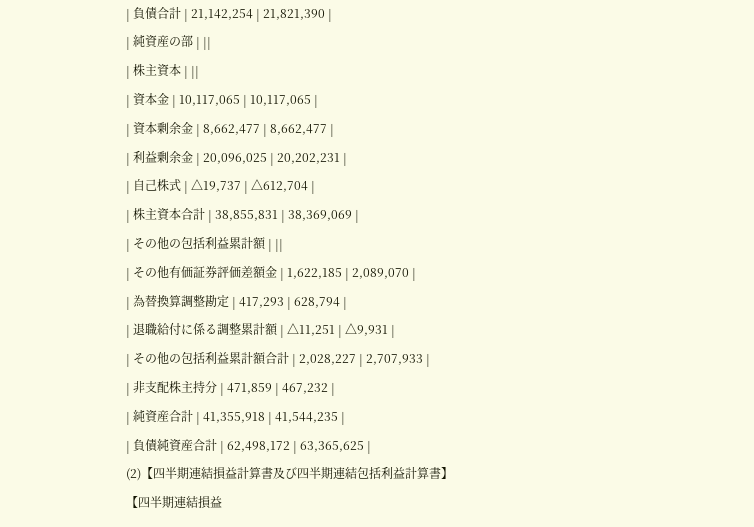| 負債合計 | 21,142,254 | 21,821,390 |
| 純資産の部 | ||
| 株主資本 | ||
| 資本金 | 10,117,065 | 10,117,065 |
| 資本剰余金 | 8,662,477 | 8,662,477 |
| 利益剰余金 | 20,096,025 | 20,202,231 |
| 自己株式 | △19,737 | △612,704 |
| 株主資本合計 | 38,855,831 | 38,369,069 |
| その他の包括利益累計額 | ||
| その他有価証券評価差額金 | 1,622,185 | 2,089,070 |
| 為替換算調整勘定 | 417,293 | 628,794 |
| 退職給付に係る調整累計額 | △11,251 | △9,931 |
| その他の包括利益累計額合計 | 2,028,227 | 2,707,933 |
| 非支配株主持分 | 471,859 | 467,232 |
| 純資産合計 | 41,355,918 | 41,544,235 |
| 負債純資産合計 | 62,498,172 | 63,365,625 |
(2)【四半期連結損益計算書及び四半期連結包括利益計算書】
【四半期連結損益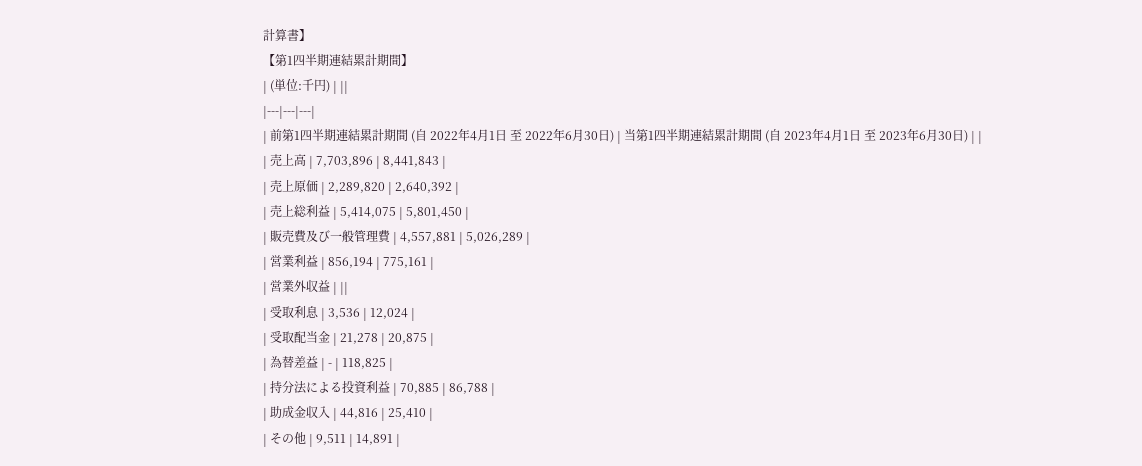計算書】
【第1四半期連結累計期間】
| (単位:千円) | ||
|---|---|---|
| 前第1四半期連結累計期間 (自 2022年4月1日 至 2022年6月30日) | 当第1四半期連結累計期間 (自 2023年4月1日 至 2023年6月30日) | |
| 売上高 | 7,703,896 | 8,441,843 |
| 売上原価 | 2,289,820 | 2,640,392 |
| 売上総利益 | 5,414,075 | 5,801,450 |
| 販売費及び一般管理費 | 4,557,881 | 5,026,289 |
| 営業利益 | 856,194 | 775,161 |
| 営業外収益 | ||
| 受取利息 | 3,536 | 12,024 |
| 受取配当金 | 21,278 | 20,875 |
| 為替差益 | - | 118,825 |
| 持分法による投資利益 | 70,885 | 86,788 |
| 助成金収入 | 44,816 | 25,410 |
| その他 | 9,511 | 14,891 |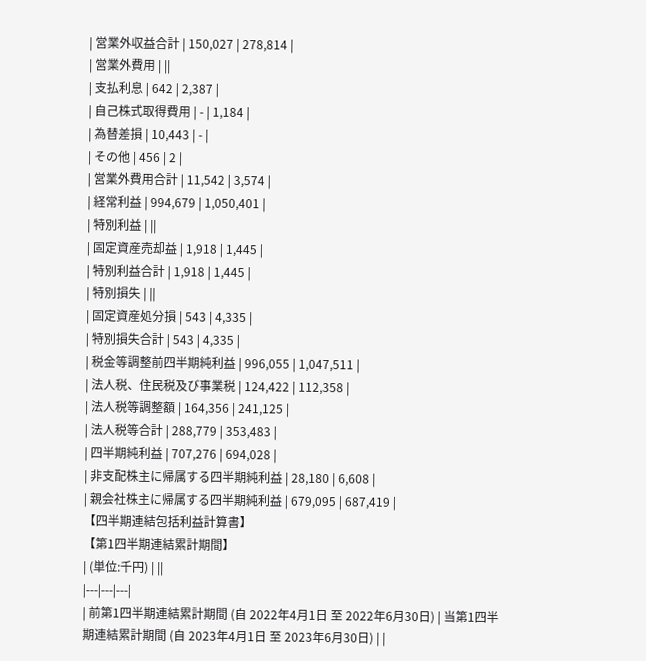| 営業外収益合計 | 150,027 | 278,814 |
| 営業外費用 | ||
| 支払利息 | 642 | 2,387 |
| 自己株式取得費用 | - | 1,184 |
| 為替差損 | 10,443 | - |
| その他 | 456 | 2 |
| 営業外費用合計 | 11,542 | 3,574 |
| 経常利益 | 994,679 | 1,050,401 |
| 特別利益 | ||
| 固定資産売却益 | 1,918 | 1,445 |
| 特別利益合計 | 1,918 | 1,445 |
| 特別損失 | ||
| 固定資産処分損 | 543 | 4,335 |
| 特別損失合計 | 543 | 4,335 |
| 税金等調整前四半期純利益 | 996,055 | 1,047,511 |
| 法人税、住民税及び事業税 | 124,422 | 112,358 |
| 法人税等調整額 | 164,356 | 241,125 |
| 法人税等合計 | 288,779 | 353,483 |
| 四半期純利益 | 707,276 | 694,028 |
| 非支配株主に帰属する四半期純利益 | 28,180 | 6,608 |
| 親会社株主に帰属する四半期純利益 | 679,095 | 687,419 |
【四半期連結包括利益計算書】
【第1四半期連結累計期間】
| (単位:千円) | ||
|---|---|---|
| 前第1四半期連結累計期間 (自 2022年4月1日 至 2022年6月30日) | 当第1四半期連結累計期間 (自 2023年4月1日 至 2023年6月30日) | |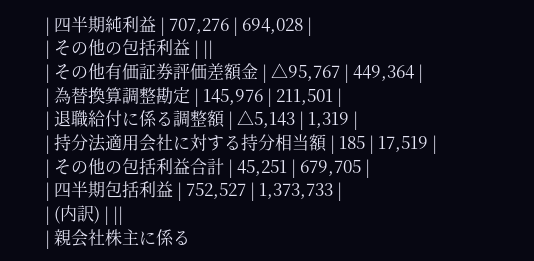| 四半期純利益 | 707,276 | 694,028 |
| その他の包括利益 | ||
| その他有価証券評価差額金 | △95,767 | 449,364 |
| 為替換算調整勘定 | 145,976 | 211,501 |
| 退職給付に係る調整額 | △5,143 | 1,319 |
| 持分法適用会社に対する持分相当額 | 185 | 17,519 |
| その他の包括利益合計 | 45,251 | 679,705 |
| 四半期包括利益 | 752,527 | 1,373,733 |
| (内訳) | ||
| 親会社株主に係る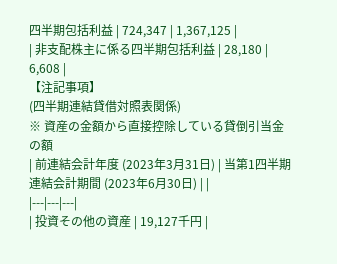四半期包括利益 | 724,347 | 1,367,125 |
| 非支配株主に係る四半期包括利益 | 28,180 | 6,608 |
【注記事項】
(四半期連結貸借対照表関係)
※ 資産の金額から直接控除している貸倒引当金の額
| 前連結会計年度 (2023年3月31日) | 当第1四半期連結会計期間 (2023年6月30日) | |
|---|---|---|
| 投資その他の資産 | 19,127千円 |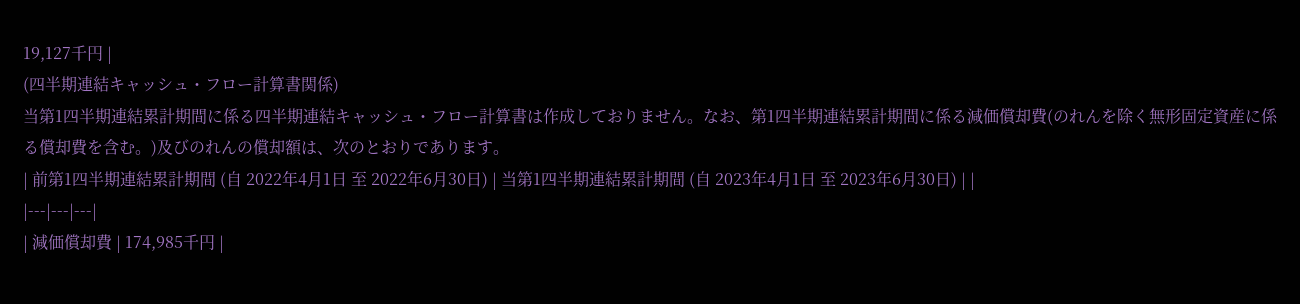19,127千円 |
(四半期連結キャッシュ・フロー計算書関係)
当第1四半期連結累計期間に係る四半期連結キャッシュ・フロー計算書は作成しておりません。なお、第1四半期連結累計期間に係る減価償却費(のれんを除く無形固定資産に係る償却費を含む。)及びのれんの償却額は、次のとおりであります。
| 前第1四半期連結累計期間 (自 2022年4月1日 至 2022年6月30日) | 当第1四半期連結累計期間 (自 2023年4月1日 至 2023年6月30日) | |
|---|---|---|
| 減価償却費 | 174,985千円 |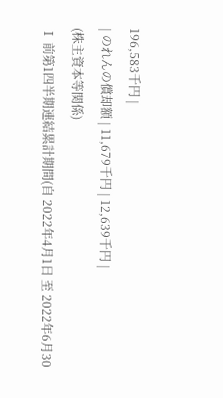196,583千円 |
| のれんの償却額 | 11,679千円 | 12,639千円 |
(株主資本等関係)
Ⅰ 前第1四半期連結累計期間(自 2022年4月1日 至 2022年6月30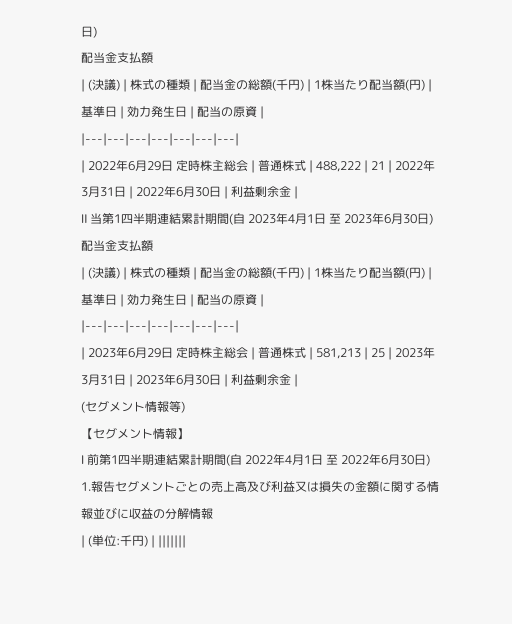日)
配当金支払額
| (決議) | 株式の種類 | 配当金の総額(千円) | 1株当たり配当額(円) | 基準日 | 効力発生日 | 配当の原資 |
|---|---|---|---|---|---|---|
| 2022年6月29日 定時株主総会 | 普通株式 | 488,222 | 21 | 2022年3月31日 | 2022年6月30日 | 利益剰余金 |
Ⅱ 当第1四半期連結累計期間(自 2023年4月1日 至 2023年6月30日)
配当金支払額
| (決議) | 株式の種類 | 配当金の総額(千円) | 1株当たり配当額(円) | 基準日 | 効力発生日 | 配当の原資 |
|---|---|---|---|---|---|---|
| 2023年6月29日 定時株主総会 | 普通株式 | 581,213 | 25 | 2023年3月31日 | 2023年6月30日 | 利益剰余金 |
(セグメント情報等)
【セグメント情報】
Ⅰ 前第1四半期連結累計期間(自 2022年4月1日 至 2022年6月30日)
1.報告セグメントごとの売上高及び利益又は損失の金額に関する情報並びに収益の分解情報
| (単位:千円) | |||||||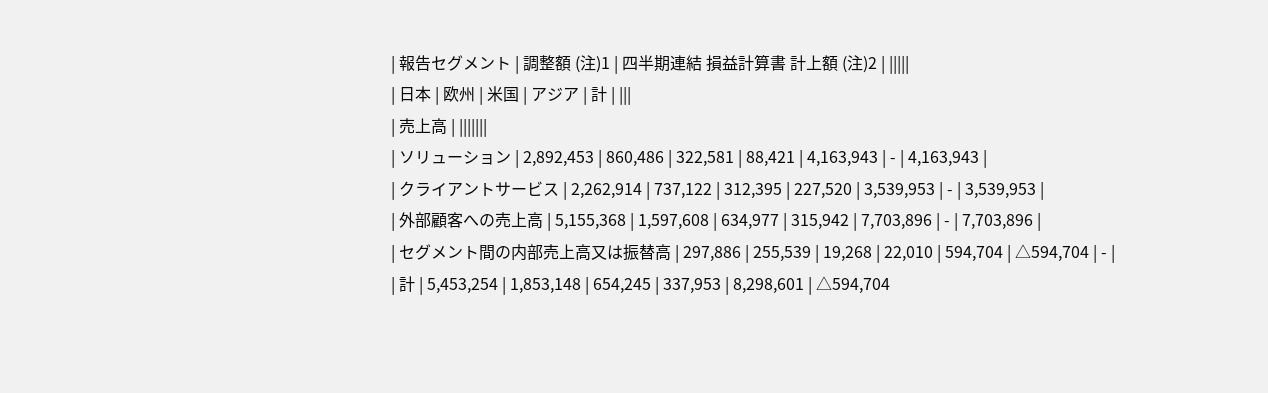| 報告セグメント | 調整額 (注)1 | 四半期連結 損益計算書 計上額 (注)2 | |||||
| 日本 | 欧州 | 米国 | アジア | 計 | |||
| 売上高 | |||||||
| ソリューション | 2,892,453 | 860,486 | 322,581 | 88,421 | 4,163,943 | - | 4,163,943 |
| クライアントサービス | 2,262,914 | 737,122 | 312,395 | 227,520 | 3,539,953 | - | 3,539,953 |
| 外部顧客への売上高 | 5,155,368 | 1,597,608 | 634,977 | 315,942 | 7,703,896 | - | 7,703,896 |
| セグメント間の内部売上高又は振替高 | 297,886 | 255,539 | 19,268 | 22,010 | 594,704 | △594,704 | - |
| 計 | 5,453,254 | 1,853,148 | 654,245 | 337,953 | 8,298,601 | △594,704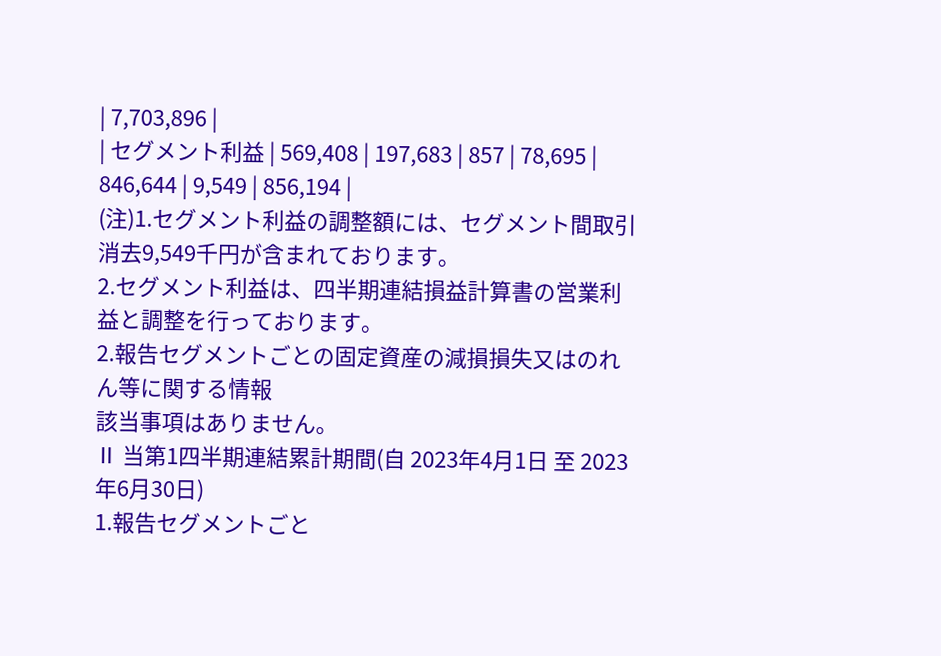| 7,703,896 |
| セグメント利益 | 569,408 | 197,683 | 857 | 78,695 | 846,644 | 9,549 | 856,194 |
(注)1.セグメント利益の調整額には、セグメント間取引消去9,549千円が含まれております。
2.セグメント利益は、四半期連結損益計算書の営業利益と調整を行っております。
2.報告セグメントごとの固定資産の減損損失又はのれん等に関する情報
該当事項はありません。
Ⅱ 当第1四半期連結累計期間(自 2023年4月1日 至 2023年6月30日)
1.報告セグメントごと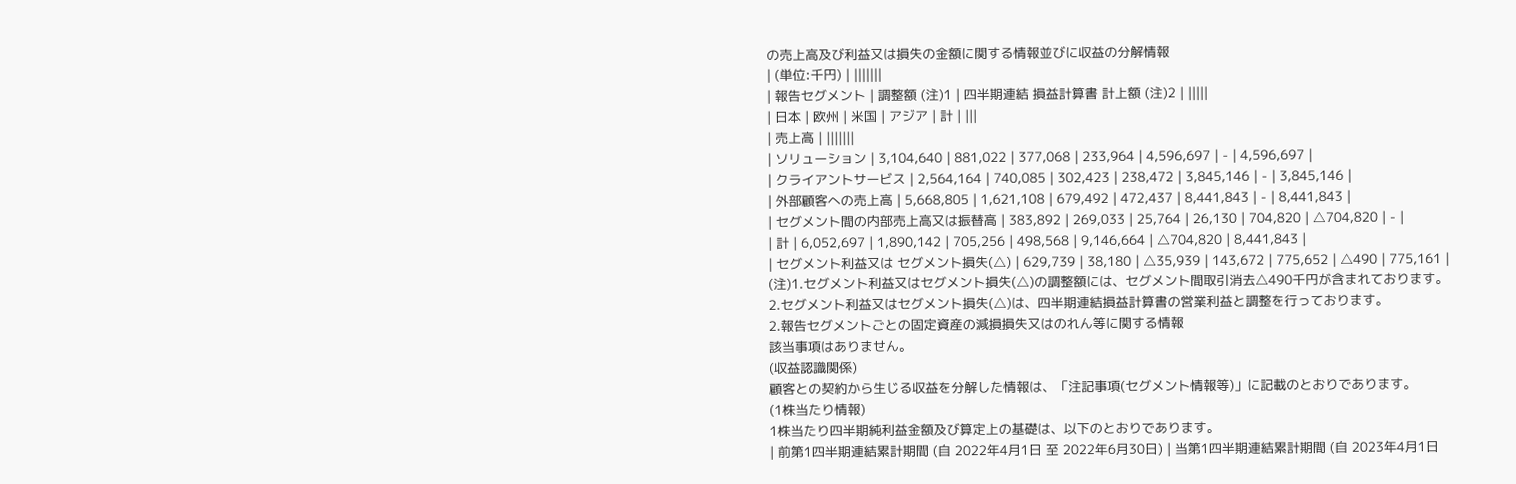の売上高及び利益又は損失の金額に関する情報並びに収益の分解情報
| (単位:千円) | |||||||
| 報告セグメント | 調整額 (注)1 | 四半期連結 損益計算書 計上額 (注)2 | |||||
| 日本 | 欧州 | 米国 | アジア | 計 | |||
| 売上高 | |||||||
| ソリューション | 3,104,640 | 881,022 | 377,068 | 233,964 | 4,596,697 | - | 4,596,697 |
| クライアントサービス | 2,564,164 | 740,085 | 302,423 | 238,472 | 3,845,146 | - | 3,845,146 |
| 外部顧客への売上高 | 5,668,805 | 1,621,108 | 679,492 | 472,437 | 8,441,843 | - | 8,441,843 |
| セグメント間の内部売上高又は振替高 | 383,892 | 269,033 | 25,764 | 26,130 | 704,820 | △704,820 | - |
| 計 | 6,052,697 | 1,890,142 | 705,256 | 498,568 | 9,146,664 | △704,820 | 8,441,843 |
| セグメント利益又は セグメント損失(△) | 629,739 | 38,180 | △35,939 | 143,672 | 775,652 | △490 | 775,161 |
(注)1.セグメント利益又はセグメント損失(△)の調整額には、セグメント間取引消去△490千円が含まれております。
2.セグメント利益又はセグメント損失(△)は、四半期連結損益計算書の営業利益と調整を行っております。
2.報告セグメントごとの固定資産の減損損失又はのれん等に関する情報
該当事項はありません。
(収益認識関係)
顧客との契約から生じる収益を分解した情報は、「注記事項(セグメント情報等)」に記載のとおりであります。
(1株当たり情報)
1株当たり四半期純利益金額及び算定上の基礎は、以下のとおりであります。
| 前第1四半期連結累計期間 (自 2022年4月1日 至 2022年6月30日) | 当第1四半期連結累計期間 (自 2023年4月1日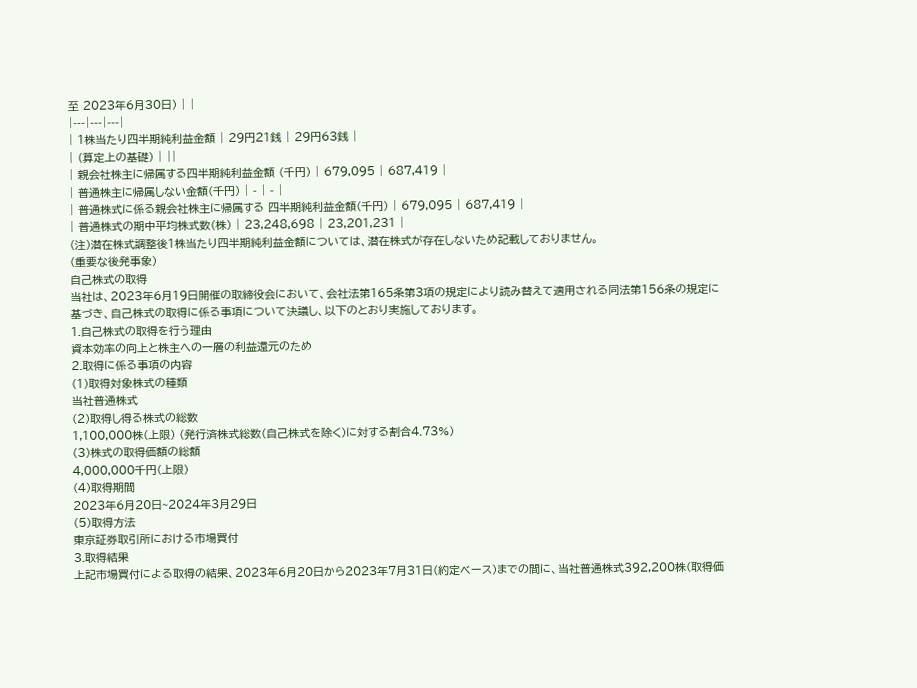至 2023年6月30日) | |
|---|---|---|
| 1株当たり四半期純利益金額 | 29円21銭 | 29円63銭 |
| (算定上の基礎) | ||
| 親会社株主に帰属する四半期純利益金額 (千円) | 679,095 | 687,419 |
| 普通株主に帰属しない金額(千円) | - | - |
| 普通株式に係る親会社株主に帰属する 四半期純利益金額(千円) | 679,095 | 687,419 |
| 普通株式の期中平均株式数(株) | 23,248,698 | 23,201,231 |
(注)潜在株式調整後1株当たり四半期純利益金額については、潜在株式が存在しないため記載しておりません。
(重要な後発事象)
自己株式の取得
当社は、2023年6月19日開催の取締役会において、会社法第165条第3項の規定により読み替えて適用される同法第156条の規定に基づき、自己株式の取得に係る事項について決議し、以下のとおり実施しております。
1.自己株式の取得を行う理由
資本効率の向上と株主への一層の利益還元のため
2.取得に係る事項の内容
(1)取得対象株式の種類
当社普通株式
(2)取得し得る株式の総数
1,100,000株(上限) (発行済株式総数(自己株式を除く)に対する割合4.73%)
(3)株式の取得価額の総額
4,000,000千円(上限)
(4)取得期間
2023年6月20日~2024年3月29日
(5)取得方法
東京証券取引所における市場買付
3.取得結果
上記市場買付による取得の結果、2023年6月20日から2023年7月31日(約定ベース)までの間に、当社普通株式392,200株(取得価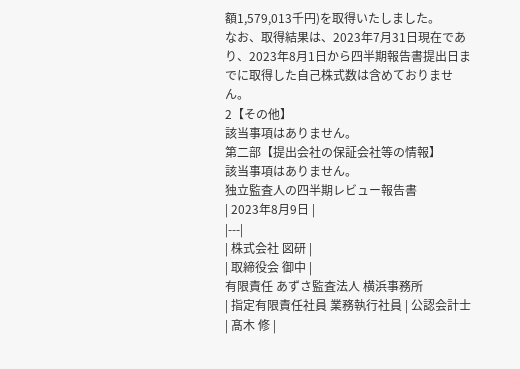額1,579,013千円)を取得いたしました。
なお、取得結果は、2023年7月31日現在であり、2023年8月1日から四半期報告書提出日までに取得した自己株式数は含めておりません。
2【その他】
該当事項はありません。
第二部【提出会社の保証会社等の情報】
該当事項はありません。
独立監査人の四半期レビュー報告書
| 2023年8月9日 |
|---|
| 株式会社 図研 |
| 取締役会 御中 |
有限責任 あずさ監査法人 横浜事務所
| 指定有限責任社員 業務執行社員 | 公認会計士 | 髙木 修 |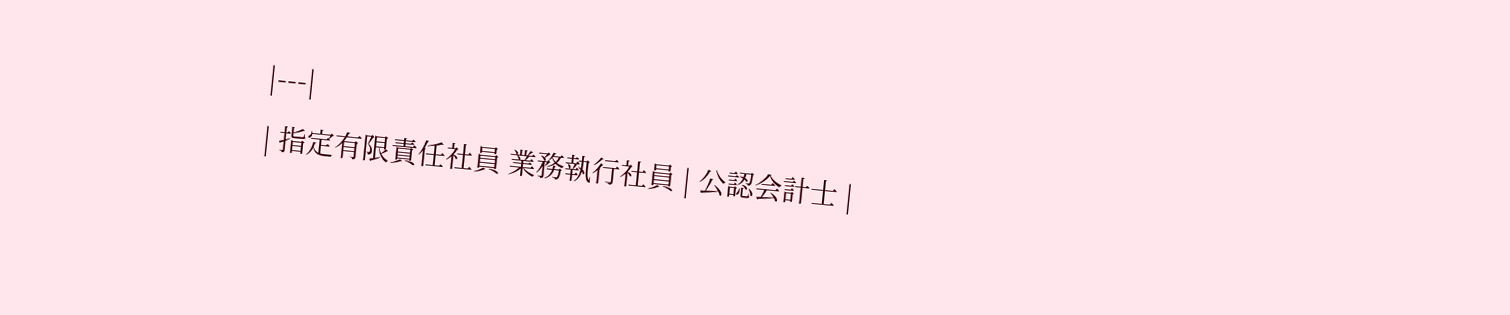|---|
| 指定有限責任社員 業務執行社員 | 公認会計士 |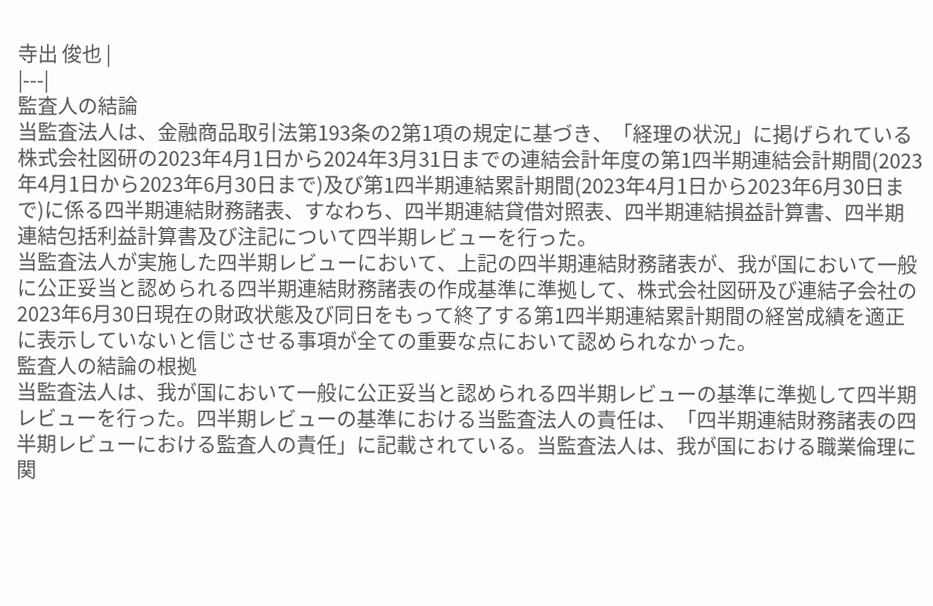寺出 俊也 |
|---|
監査人の結論
当監査法人は、金融商品取引法第193条の2第1項の規定に基づき、「経理の状況」に掲げられている株式会社図研の2023年4月1日から2024年3月31日までの連結会計年度の第1四半期連結会計期間(2023年4月1日から2023年6月30日まで)及び第1四半期連結累計期間(2023年4月1日から2023年6月30日まで)に係る四半期連結財務諸表、すなわち、四半期連結貸借対照表、四半期連結損益計算書、四半期連結包括利益計算書及び注記について四半期レビューを行った。
当監査法人が実施した四半期レビューにおいて、上記の四半期連結財務諸表が、我が国において一般に公正妥当と認められる四半期連結財務諸表の作成基準に準拠して、株式会社図研及び連結子会社の2023年6月30日現在の財政状態及び同日をもって終了する第1四半期連結累計期間の経営成績を適正に表示していないと信じさせる事項が全ての重要な点において認められなかった。
監査人の結論の根拠
当監査法人は、我が国において一般に公正妥当と認められる四半期レビューの基準に準拠して四半期レビューを行った。四半期レビューの基準における当監査法人の責任は、「四半期連結財務諸表の四半期レビューにおける監査人の責任」に記載されている。当監査法人は、我が国における職業倫理に関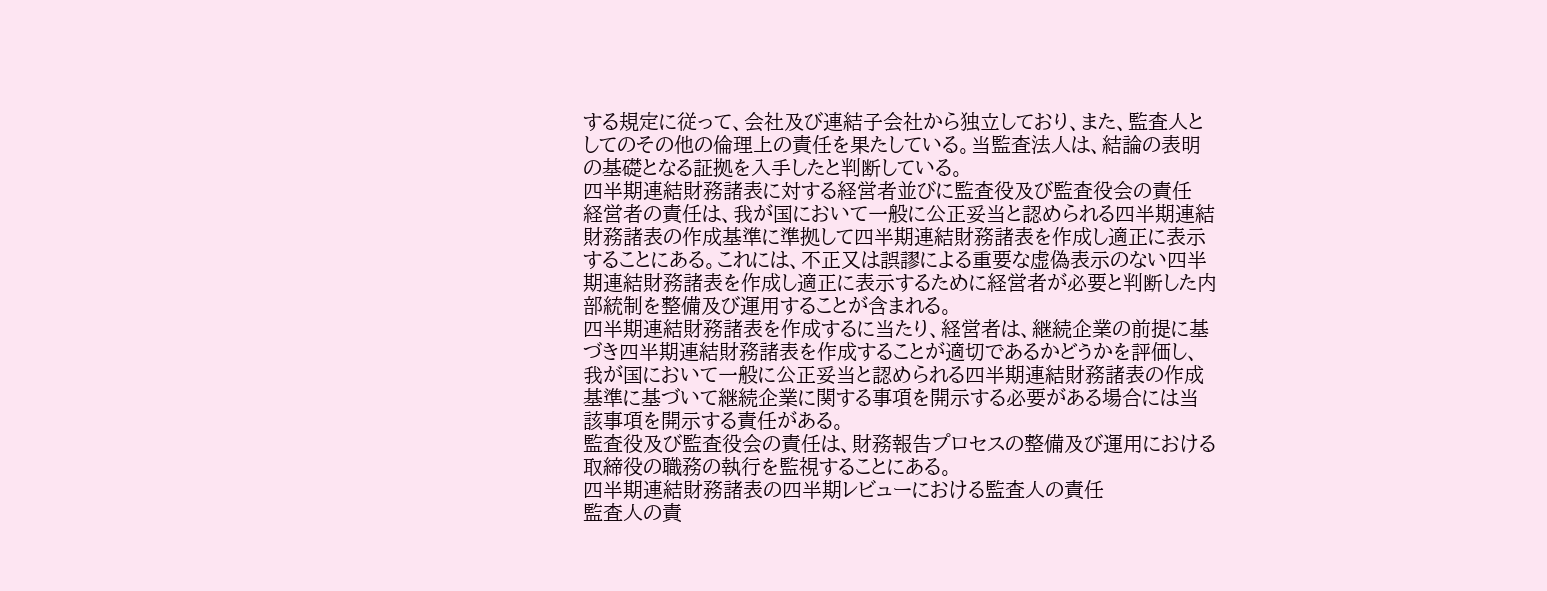する規定に従って、会社及び連結子会社から独立しており、また、監査人としてのその他の倫理上の責任を果たしている。当監査法人は、結論の表明の基礎となる証拠を入手したと判断している。
四半期連結財務諸表に対する経営者並びに監査役及び監査役会の責任
経営者の責任は、我が国において一般に公正妥当と認められる四半期連結財務諸表の作成基準に準拠して四半期連結財務諸表を作成し適正に表示することにある。これには、不正又は誤謬による重要な虚偽表示のない四半期連結財務諸表を作成し適正に表示するために経営者が必要と判断した内部統制を整備及び運用することが含まれる。
四半期連結財務諸表を作成するに当たり、経営者は、継続企業の前提に基づき四半期連結財務諸表を作成することが適切であるかどうかを評価し、我が国において一般に公正妥当と認められる四半期連結財務諸表の作成基準に基づいて継続企業に関する事項を開示する必要がある場合には当該事項を開示する責任がある。
監査役及び監査役会の責任は、財務報告プロセスの整備及び運用における取締役の職務の執行を監視することにある。
四半期連結財務諸表の四半期レビューにおける監査人の責任
監査人の責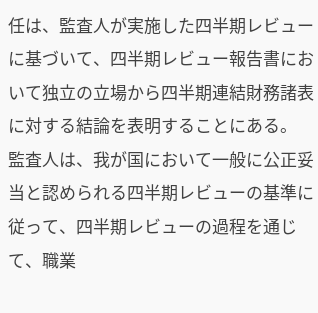任は、監査人が実施した四半期レビューに基づいて、四半期レビュー報告書において独立の立場から四半期連結財務諸表に対する結論を表明することにある。
監査人は、我が国において一般に公正妥当と認められる四半期レビューの基準に従って、四半期レビューの過程を通じて、職業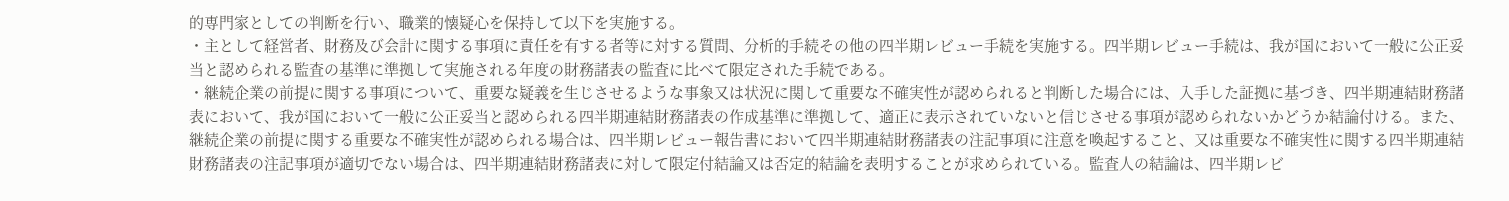的専門家としての判断を行い、職業的懐疑心を保持して以下を実施する。
・主として経営者、財務及び会計に関する事項に責任を有する者等に対する質問、分析的手続その他の四半期レビュー手続を実施する。四半期レビュー手続は、我が国において一般に公正妥当と認められる監査の基準に準拠して実施される年度の財務諸表の監査に比べて限定された手続である。
・継続企業の前提に関する事項について、重要な疑義を生じさせるような事象又は状況に関して重要な不確実性が認められると判断した場合には、入手した証拠に基づき、四半期連結財務諸表において、我が国において一般に公正妥当と認められる四半期連結財務諸表の作成基準に準拠して、適正に表示されていないと信じさせる事項が認められないかどうか結論付ける。また、継続企業の前提に関する重要な不確実性が認められる場合は、四半期レビュー報告書において四半期連結財務諸表の注記事項に注意を喚起すること、又は重要な不確実性に関する四半期連結財務諸表の注記事項が適切でない場合は、四半期連結財務諸表に対して限定付結論又は否定的結論を表明することが求められている。監査人の結論は、四半期レビ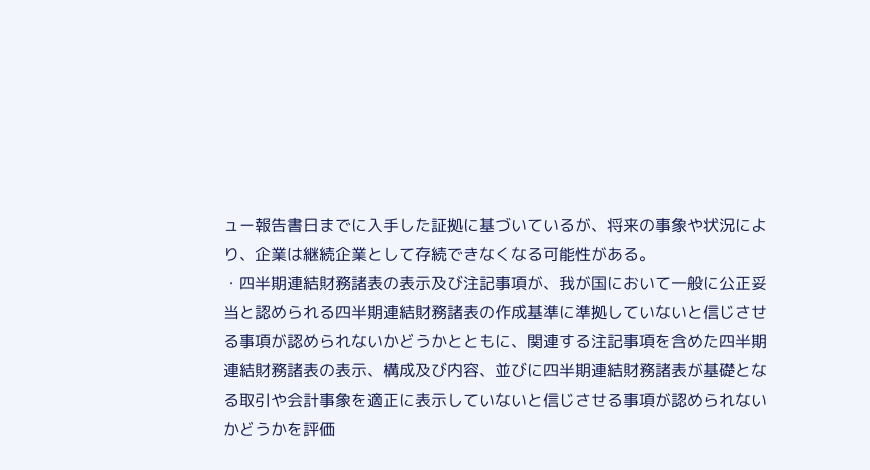ュー報告書日までに入手した証拠に基づいているが、将来の事象や状況により、企業は継続企業として存続できなくなる可能性がある。
・四半期連結財務諸表の表示及び注記事項が、我が国において一般に公正妥当と認められる四半期連結財務諸表の作成基準に準拠していないと信じさせる事項が認められないかどうかとともに、関連する注記事項を含めた四半期連結財務諸表の表示、構成及び内容、並びに四半期連結財務諸表が基礎となる取引や会計事象を適正に表示していないと信じさせる事項が認められないかどうかを評価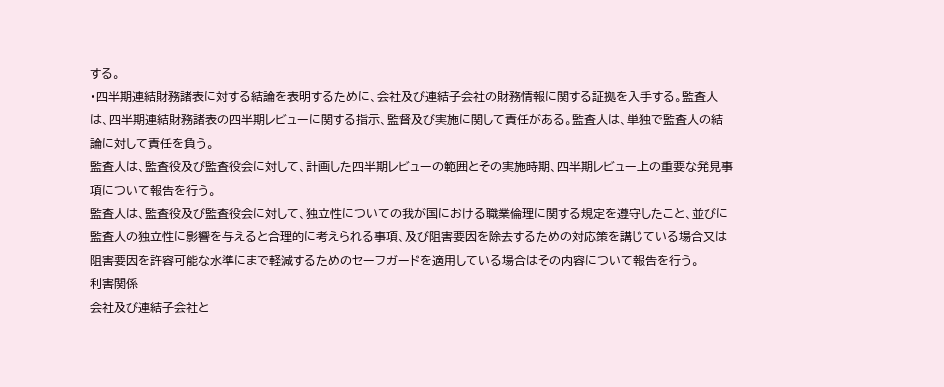する。
・四半期連結財務諸表に対する結論を表明するために、会社及び連結子会社の財務情報に関する証拠を入手する。監査人は、四半期連結財務諸表の四半期レビューに関する指示、監督及び実施に関して責任がある。監査人は、単独で監査人の結論に対して責任を負う。
監査人は、監査役及び監査役会に対して、計画した四半期レビューの範囲とその実施時期、四半期レビュー上の重要な発見事項について報告を行う。
監査人は、監査役及び監査役会に対して、独立性についての我が国における職業倫理に関する規定を遵守したこと、並びに監査人の独立性に影響を与えると合理的に考えられる事項、及び阻害要因を除去するための対応策を講じている場合又は阻害要因を許容可能な水準にまで軽減するためのセーフガードを適用している場合はその内容について報告を行う。
利害関係
会社及び連結子会社と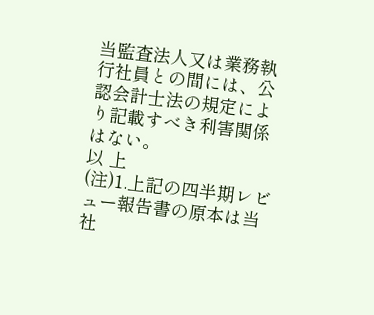当監査法人又は業務執行社員との間には、公認会計士法の規定により記載すべき利害関係はない。
以 上
(注)1.上記の四半期レビュー報告書の原本は当社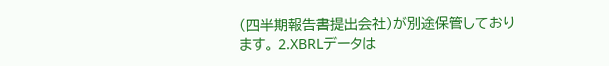(四半期報告書提出会社)が別途保管しております。 2.XBRLデータは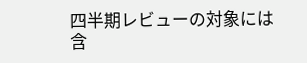四半期レビューの対象には含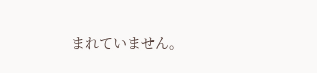まれていません。